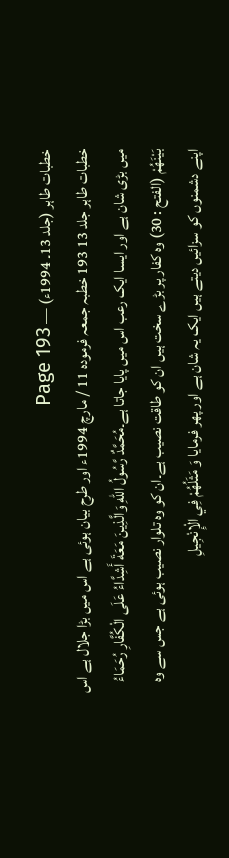خطبات طاہر (جلد 13۔ 1994ء) — Page 193
خطبات طاہر جلد 13 193 خطبہ جمعہ فرموده 11 / مارچ 1994ء اور طرح بیان ہوئی ہے اس میں بڑا جلال ہے اس میں بڑی شان ہے اور ایسا ایک رعب اس میں پایا جاتا ہے۔مُحَمَّدٌ رَّسُولُ اللهِ وَالَّذِينَ مَعَةَ أَشِدَّاءُ عَلَى الْكُفَّارِ رُحَمَاءُ بَيْنَهُمْ (الفتح : 30) وہ کفار پر بڑے سخت ہیں ان کو طاقت نصیب ہے۔ان کو وہ تلوار نصیب ہوئی ہے جس سے وہ اپنے دشمنوں کو سزائیں دیتے ہیں ایک یہ شان ہے اور پھر فرمایا وَ مَثَلُهُمْ فِي الْإِنْجِيلِ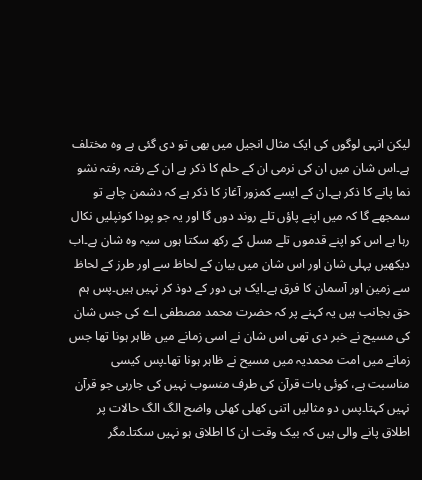لیکن انہی لوگوں کی ایک مثال انجیل میں بھی تو دی گئی ہے وہ مختلف ہے۔اس شان میں ان کی نرمی ان کے حلم کا ذکر ہے ان کے رفتہ رفتہ نشو نما پانے کا ذکر ہے۔ان کے ایسے کمزور آغاز کا ذکر ہے کہ دشمن چاہے تو سمجھے گا کہ میں اپنے پاؤں تلے روند دوں گا اور یہ جو پودا کونپلیں نکال رہا ہے اس کو اپنے قدموں تلے مسل کے رکھ سکتا ہوں سیہ وہ شان ہے۔اب دیکھیں پہلی شان اور اس شان میں بیان کے لحاظ سے اور طرز کے لحاظ سے زمین اور آسمان کا فرق ہے۔ایک ہی دور کے دوذ کر نہیں ہیں۔پس ہم حق بجانب ہیں یہ کہنے پر کہ حضرت محمد مصطفی اے کی جس شان کی مسیح نے خبر دی تھی اس شان نے اسی زمانے میں ظاہر ہونا تھا جس زمانے میں امت محمدیہ میں مسیح نے ظاہر ہونا تھا۔پس کیسی مناسبت ہے، کوئی بات قرآن کی طرف منسوب نہیں کی جارہی جو قرآن نہیں کہتا۔پس دو مثالیں اتنی کھلی کھلی واضح الگ الگ حالات پر اطلاق پانے والی ہیں کہ بیک وقت ان کا اطلاق ہو نہیں سکتا۔مگر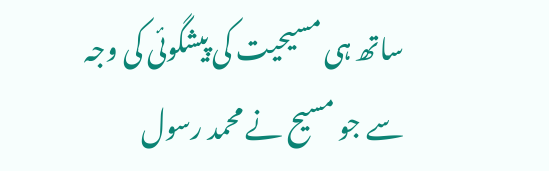ساتھ ہی مسیحیت کی پیشگوئی کی وجہ سے جو مسیح نے محمد رسول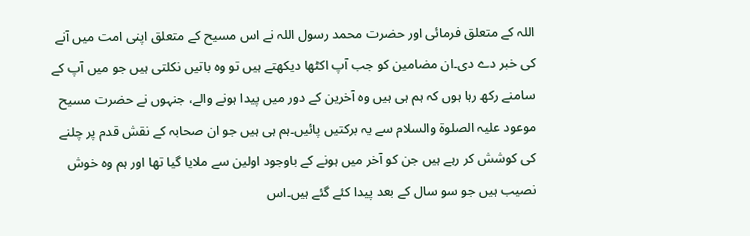اللہ کے متعلق فرمائی اور حضرت محمد رسول اللہ نے اس مسیح کے متعلق اپنی امت میں آنے کی خبر دے دی۔ان مضامین کو جب آپ اکٹھا دیکھتے ہیں تو وہ باتیں نکلتی ہیں جو میں آپ کے سامنے رکھ رہا ہوں کہ ہم ہی ہیں وہ آخرین کے دور میں پیدا ہونے والے، جنہوں نے حضرت مسیح موعود علیہ الصلوۃ والسلام سے یہ برکتیں پائیں۔ہم ہی ہیں جو ان صحابہ کے نقش قدم پر چلنے کی کوشش کر رہے ہیں جن کو آخر میں ہونے کے باوجود اولین سے ملایا گیا تھا اور ہم وہ خوش نصیب ہیں جو سو سال کے بعد پیدا کئے گئے ہیں۔اس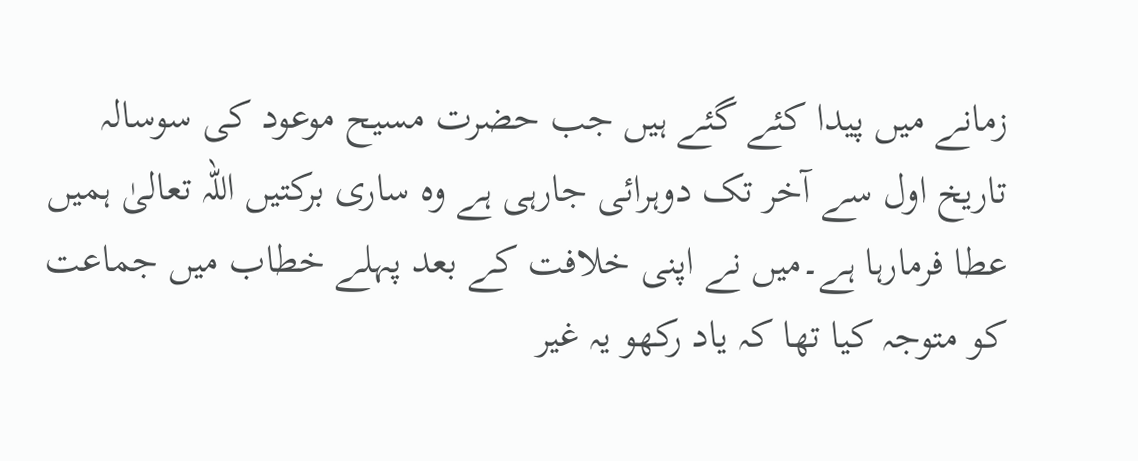زمانے میں پیدا کئے گئے ہیں جب حضرت مسیح موعود کی سوسالہ تاریخ اول سے آخر تک دوہرائی جارہی ہے وہ ساری برکتیں اللہ تعالیٰ ہمیں عطا فرمارہا ہے۔میں نے اپنی خلافت کے بعد پہلے خطاب میں جماعت کو متوجہ کیا تھا کہ یاد رکھو یہ غیر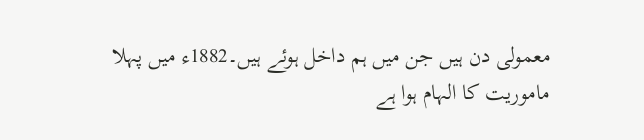معمولی دن ہیں جن میں ہم داخل ہوئے ہیں۔1882ء میں پہلا ماموریت کا الہام ہوا ہے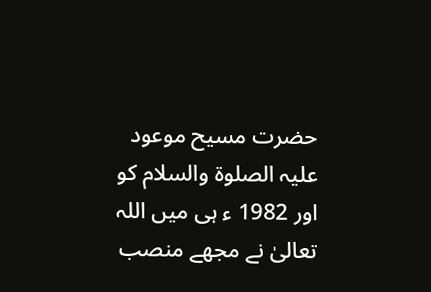حضرت مسیح موعود علیہ الصلوۃ والسلام کو اور 1982 ء ہی میں اللہ تعالیٰ نے مجھے منصب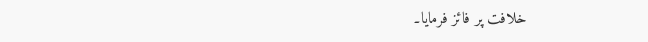خلافت پر فائز فرمایا۔